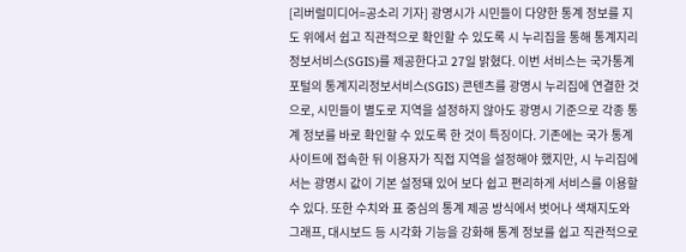[리버럴미디어=공소리 기자] 광명시가 시민들이 다양한 통계 정보를 지도 위에서 쉽고 직관적으로 확인할 수 있도록 시 누리집을 통해 통계지리정보서비스(SGIS)를 제공한다고 27일 밝혔다. 이번 서비스는 국가통계포털의 통계지리정보서비스(SGIS) 콘텐츠를 광명시 누리집에 연결한 것으로, 시민들이 별도로 지역을 설정하지 않아도 광명시 기준으로 각종 통계 정보를 바로 확인할 수 있도록 한 것이 특징이다. 기존에는 국가 통계 사이트에 접속한 뒤 이용자가 직접 지역을 설정해야 했지만, 시 누리집에서는 광명시 값이 기본 설정돼 있어 보다 쉽고 편리하게 서비스를 이용할 수 있다. 또한 수치와 표 중심의 통계 제공 방식에서 벗어나 색채지도와 그래프, 대시보드 등 시각화 기능을 강화해 통계 정보를 쉽고 직관적으로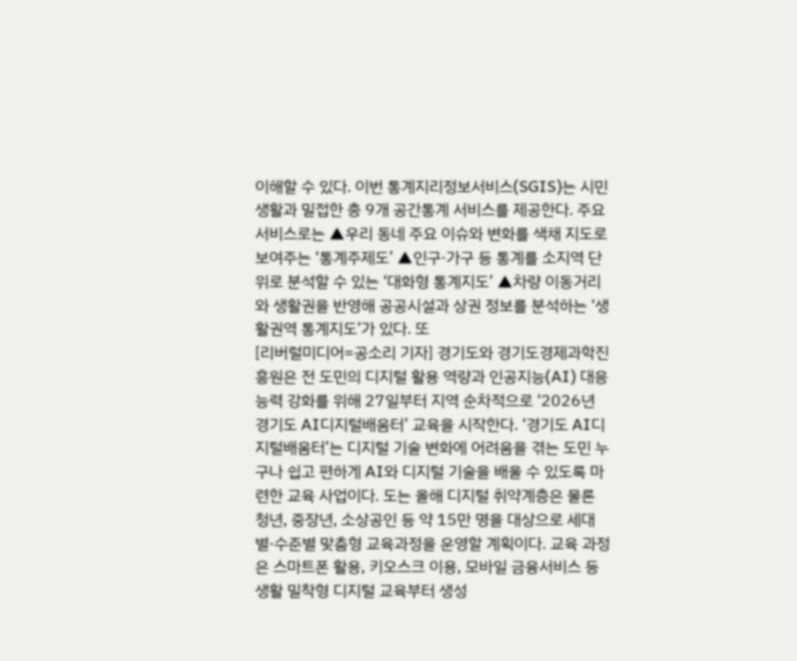이해할 수 있다. 이번 통계지리정보서비스(SGIS)는 시민 생활과 밀접한 총 9개 공간통계 서비스를 제공한다. 주요 서비스로는 ▲우리 동네 주요 이슈와 변화를 색채 지도로 보여주는 ‘통계주제도’ ▲인구·가구 등 통계를 소지역 단위로 분석할 수 있는 ‘대화형 통계지도’ ▲차량 이동거리와 생활권을 반영해 공공시설과 상권 정보를 분석하는 ‘생활권역 통계지도’가 있다. 또
[리버럴미디어=공소리 기자] 경기도와 경기도경제과학진흥원은 전 도민의 디지털 활용 역량과 인공지능(AI) 대응 능력 강화를 위해 27일부터 지역 순차적으로 ‘2026년 경기도 AI디지털배움터’ 교육을 시작한다. ‘경기도 AI디지털배움터’는 디지털 기술 변화에 어려움을 겪는 도민 누구나 쉽고 편하게 AI와 디지털 기술을 배울 수 있도록 마련한 교육 사업이다. 도는 올해 디지털 취약계층은 물론 청년, 중장년, 소상공인 등 약 15만 명을 대상으로 세대별·수준별 맞춤형 교육과정을 운영할 계획이다. 교육 과정은 스마트폰 활용, 키오스크 이용, 모바일 금융서비스 등 생활 밀착형 디지털 교육부터 생성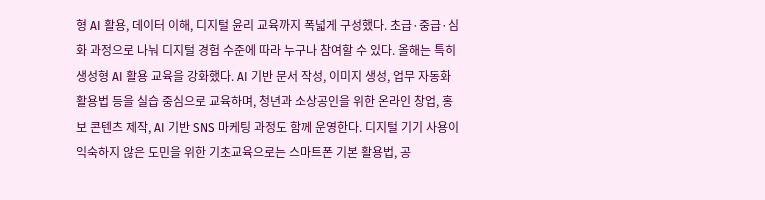형 AI 활용, 데이터 이해, 디지털 윤리 교육까지 폭넓게 구성했다. 초급·중급·심화 과정으로 나눠 디지털 경험 수준에 따라 누구나 참여할 수 있다. 올해는 특히 생성형 AI 활용 교육을 강화했다. AI 기반 문서 작성, 이미지 생성, 업무 자동화 활용법 등을 실습 중심으로 교육하며, 청년과 소상공인을 위한 온라인 창업, 홍보 콘텐츠 제작, AI 기반 SNS 마케팅 과정도 함께 운영한다. 디지털 기기 사용이 익숙하지 않은 도민을 위한 기초교육으로는 스마트폰 기본 활용법, 공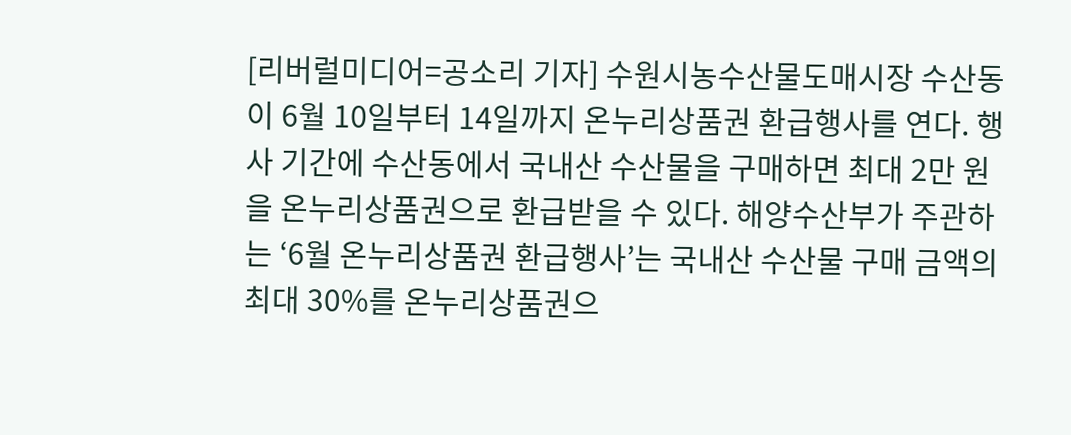[리버럴미디어=공소리 기자] 수원시농수산물도매시장 수산동이 6월 10일부터 14일까지 온누리상품권 환급행사를 연다. 행사 기간에 수산동에서 국내산 수산물을 구매하면 최대 2만 원을 온누리상품권으로 환급받을 수 있다. 해양수산부가 주관하는 ‘6월 온누리상품권 환급행사’는 국내산 수산물 구매 금액의 최대 30%를 온누리상품권으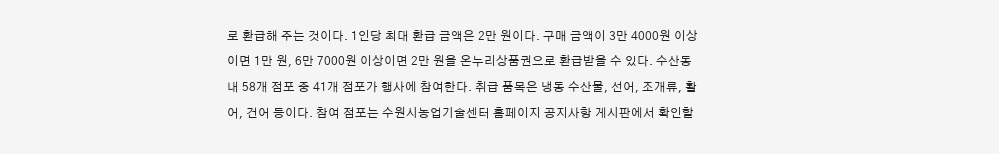로 환급해 주는 것이다. 1인당 최대 환급 금액은 2만 원이다. 구매 금액이 3만 4000원 이상이면 1만 원, 6만 7000원 이상이면 2만 원을 온누리상품권으로 환급받을 수 있다. 수산동 내 58개 점포 중 41개 점포가 행사에 참여한다. 취급 품목은 냉동 수산물, 선어, 조개류, 활어, 건어 등이다. 참여 점포는 수원시농업기술센터 홈페이지 공지사항 게시판에서 확인할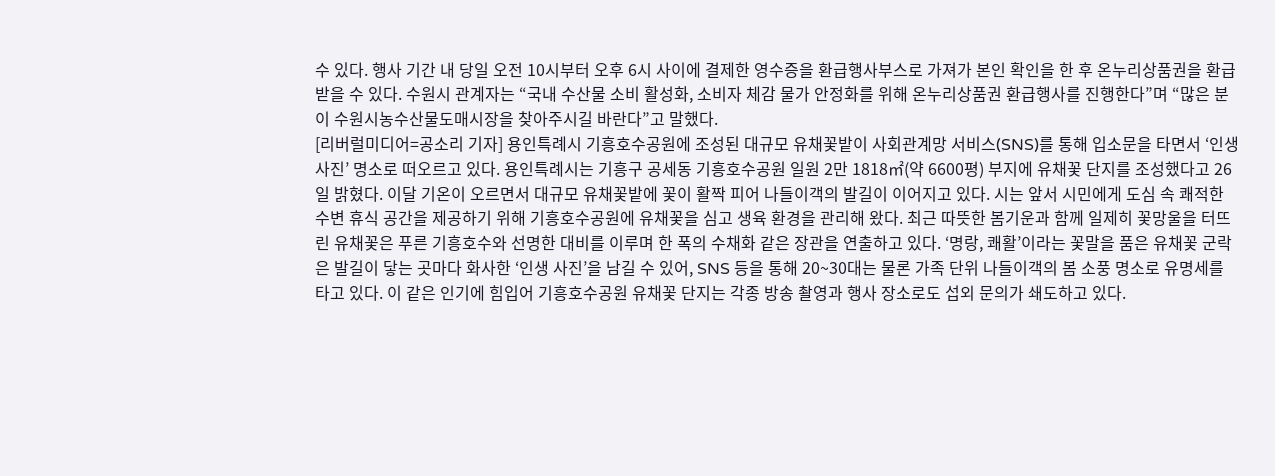수 있다. 행사 기간 내 당일 오전 10시부터 오후 6시 사이에 결제한 영수증을 환급행사부스로 가져가 본인 확인을 한 후 온누리상품권을 환급받을 수 있다. 수원시 관계자는 “국내 수산물 소비 활성화, 소비자 체감 물가 안정화를 위해 온누리상품권 환급행사를 진행한다”며 “많은 분이 수원시농수산물도매시장을 찾아주시길 바란다”고 말했다.
[리버럴미디어=공소리 기자] 용인특례시 기흥호수공원에 조성된 대규모 유채꽃밭이 사회관계망 서비스(SNS)를 통해 입소문을 타면서 ‘인생 사진’ 명소로 떠오르고 있다. 용인특례시는 기흥구 공세동 기흥호수공원 일원 2만 1818㎡(약 6600평) 부지에 유채꽃 단지를 조성했다고 26일 밝혔다. 이달 기온이 오르면서 대규모 유채꽃밭에 꽃이 활짝 피어 나들이객의 발길이 이어지고 있다. 시는 앞서 시민에게 도심 속 쾌적한 수변 휴식 공간을 제공하기 위해 기흥호수공원에 유채꽃을 심고 생육 환경을 관리해 왔다. 최근 따뜻한 봄기운과 함께 일제히 꽃망울을 터뜨린 유채꽃은 푸른 기흥호수와 선명한 대비를 이루며 한 폭의 수채화 같은 장관을 연출하고 있다. ‘명랑, 쾌활’이라는 꽃말을 품은 유채꽃 군락은 발길이 닿는 곳마다 화사한 ‘인생 사진’을 남길 수 있어, SNS 등을 통해 20~30대는 물론 가족 단위 나들이객의 봄 소풍 명소로 유명세를 타고 있다. 이 같은 인기에 힘입어 기흥호수공원 유채꽃 단지는 각종 방송 촬영과 행사 장소로도 섭외 문의가 쇄도하고 있다.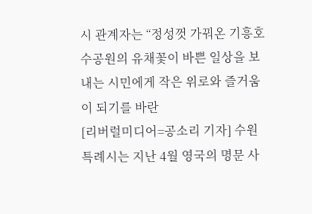시 관계자는 “정성껏 가꿔온 기흥호수공원의 유채꽃이 바쁜 일상을 보내는 시민에게 작은 위로와 즐거움이 되기를 바란
[리버럴미디어=공소리 기자] 수원특례시는 지난 4월 영국의 명문 사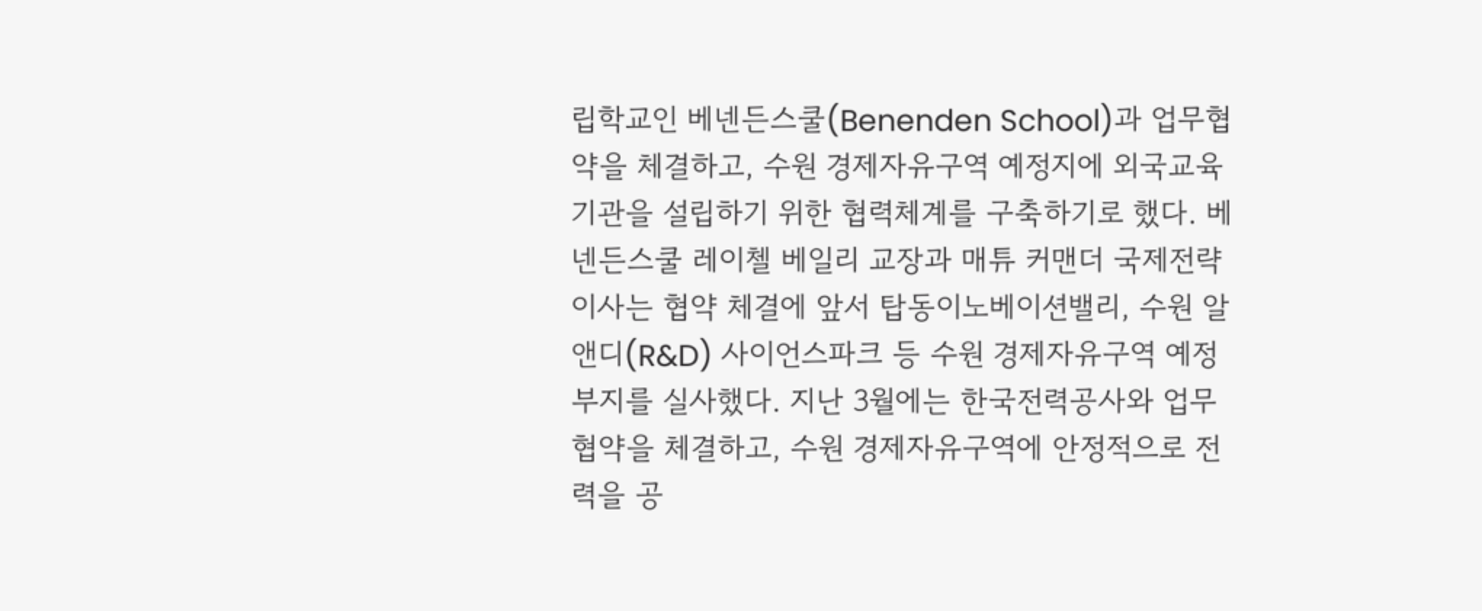립학교인 베넨든스쿨(Benenden School)과 업무협약을 체결하고, 수원 경제자유구역 예정지에 외국교육기관을 설립하기 위한 협력체계를 구축하기로 했다. 베넨든스쿨 레이첼 베일리 교장과 매튜 커맨더 국제전략이사는 협약 체결에 앞서 탑동이노베이션밸리, 수원 알앤디(R&D) 사이언스파크 등 수원 경제자유구역 예정 부지를 실사했다. 지난 3월에는 한국전력공사와 업무협약을 체결하고, 수원 경제자유구역에 안정적으로 전력을 공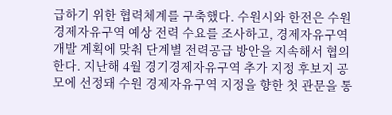급하기 위한 협력체계를 구축했다. 수원시와 한전은 수원 경제자유구역 예상 전력 수요를 조사하고, 경제자유구역 개발 계획에 맞춰 단계별 전력공급 방안을 지속해서 협의한다. 지난해 4월 경기경제자유구역 추가 지정 후보지 공모에 선정돼 수원 경제자유구역 지정을 향한 첫 관문을 통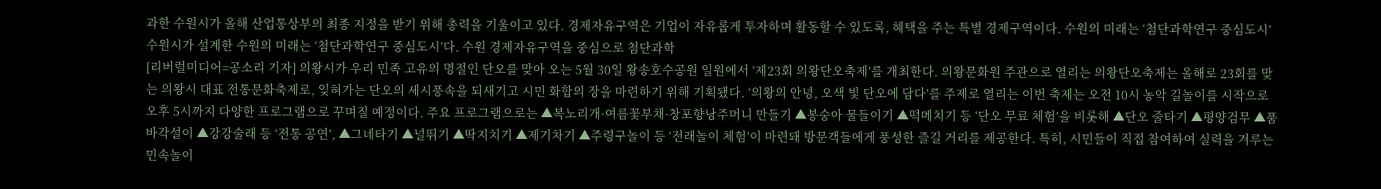과한 수원시가 올해 산업통상부의 최종 지정을 받기 위해 총력을 기울이고 있다. 경제자유구역은 기업이 자유롭게 투자하며 활동할 수 있도록, 혜택을 주는 특별 경제구역이다. 수원의 미래는 ‘첨단과학연구 중심도시’ 수원시가 설계한 수원의 미래는 ‘첨단과학연구 중심도시’다. 수원 경제자유구역을 중심으로 첨단과학
[리버럴미디어=공소리 기자] 의왕시가 우리 민족 고유의 명절인 단오를 맞아 오는 5월 30일 왕송호수공원 일원에서 ‘제23회 의왕단오축제’를 개최한다. 의왕문화원 주관으로 열리는 의왕단오축제는 올해로 23회를 맞는 의왕시 대표 전통문화축제로, 잊혀가는 단오의 세시풍속을 되새기고 시민 화합의 장을 마련하기 위해 기획됐다. ‘의왕의 안녕, 오색 빛 단오에 담다’를 주제로 열리는 이번 축제는 오전 10시 농악 길놀이를 시작으로 오후 5시까지 다양한 프로그램으로 꾸며질 예정이다. 주요 프로그램으로는 ▲복노리개·여름꽃부채·창포향낭주머니 만들기 ▲봉숭아 물들이기 ▲떡메치기 등 ‘단오 무료 체험’을 비롯해 ▲단오 줄타기 ▲평양검무 ▲품바각설이 ▲강강술래 등 ‘전통 공연’, ▲그네타기 ▲널뛰기 ▲딱지치기 ▲제기차기 ▲주령구놀이 등 ‘전래놀이 체험’이 마련돼 방문객들에게 풍성한 즐길 거리를 제공한다. 특히, 시민들이 직접 참여하여 실력을 겨루는 민속놀이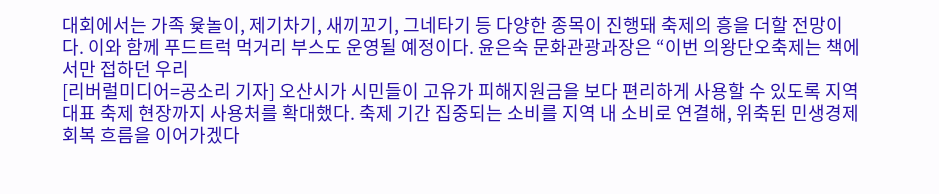대회에서는 가족 윷놀이, 제기차기, 새끼꼬기, 그네타기 등 다양한 종목이 진행돼 축제의 흥을 더할 전망이다. 이와 함께 푸드트럭 먹거리 부스도 운영될 예정이다. 윤은숙 문화관광과장은 “이번 의왕단오축제는 책에서만 접하던 우리
[리버럴미디어=공소리 기자] 오산시가 시민들이 고유가 피해지원금을 보다 편리하게 사용할 수 있도록 지역 대표 축제 현장까지 사용처를 확대했다. 축제 기간 집중되는 소비를 지역 내 소비로 연결해, 위축된 민생경제 회복 흐름을 이어가겠다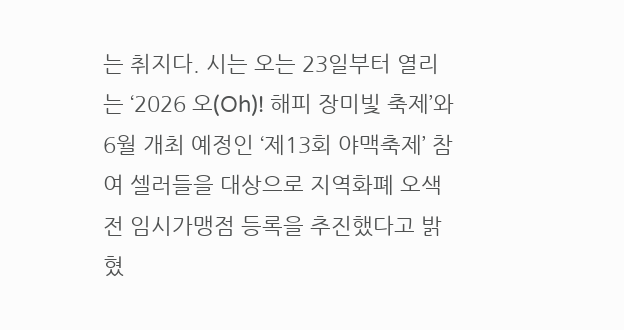는 취지다. 시는 오는 23일부터 열리는 ‘2026 오(Oh)! 해피 장미빛 축제’와 6월 개최 예정인 ‘제13회 야맥축제’ 참여 셀러들을 대상으로 지역화폐 오색전 임시가맹점 등록을 추진했다고 밝혔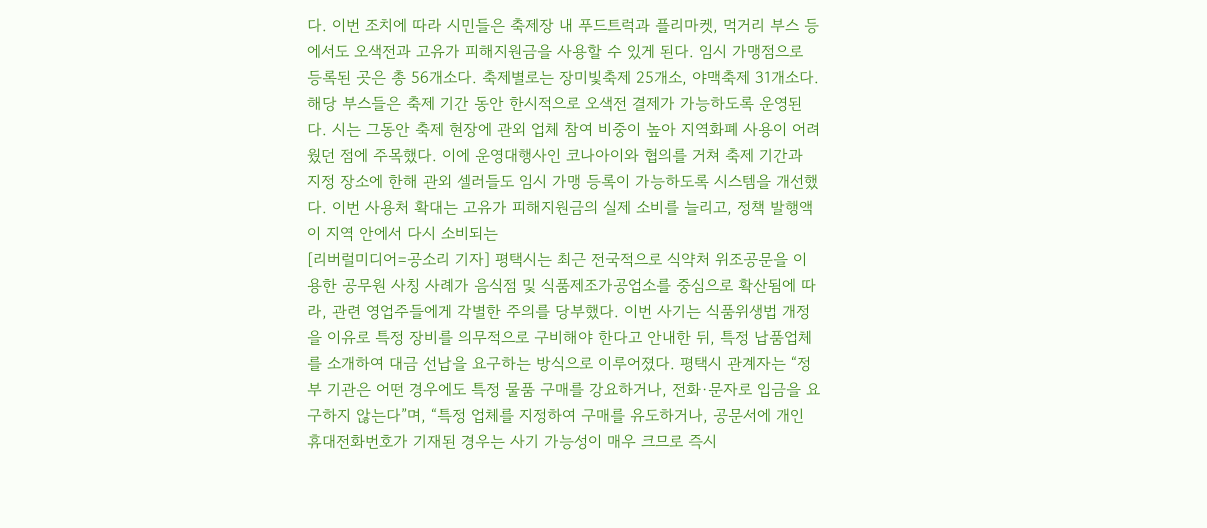다. 이번 조치에 따라 시민들은 축제장 내 푸드트럭과 플리마켓, 먹거리 부스 등에서도 오색전과 고유가 피해지원금을 사용할 수 있게 된다. 임시 가맹점으로 등록된 곳은 총 56개소다. 축제별로는 장미빛축제 25개소, 야맥축제 31개소다. 해당 부스들은 축제 기간 동안 한시적으로 오색전 결제가 가능하도록 운영된다. 시는 그동안 축제 현장에 관외 업체 참여 비중이 높아 지역화폐 사용이 어려웠던 점에 주목했다. 이에 운영대행사인 코나아이와 협의를 거쳐 축제 기간과 지정 장소에 한해 관외 셀러들도 임시 가맹 등록이 가능하도록 시스템을 개선했다. 이번 사용처 확대는 고유가 피해지원금의 실제 소비를 늘리고, 정책 발행액이 지역 안에서 다시 소비되는
[리버럴미디어=공소리 기자] 평택시는 최근 전국적으로 식약처 위조공문을 이용한 공무원 사칭 사례가 음식점 및 식품제조가공업소를 중심으로 확산됨에 따라, 관련 영업주들에게 각별한 주의를 당부했다. 이번 사기는 식품위생법 개정을 이유로 특정 장비를 의무적으로 구비해야 한다고 안내한 뒤, 특정 납품업체를 소개하여 대금 선납을 요구하는 방식으로 이루어졌다. 평택시 관계자는 “정부 기관은 어떤 경우에도 특정 물품 구매를 강요하거나, 전화·문자로 입금을 요구하지 않는다”며, “특정 업체를 지정하여 구매를 유도하거나, 공문서에 개인 휴대전화번호가 기재된 경우는 사기 가능성이 매우 크므로 즉시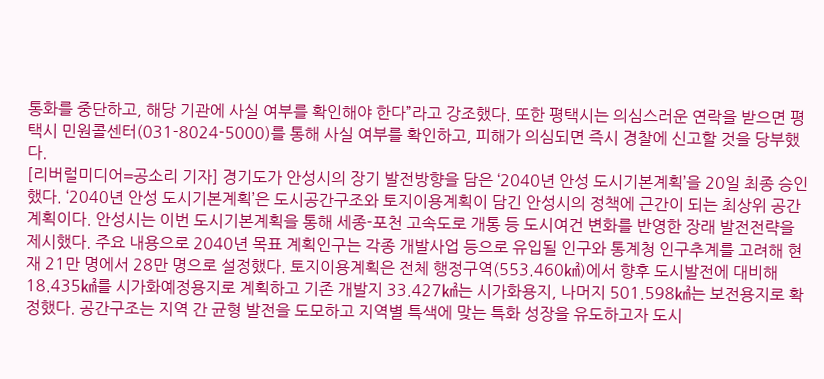통화를 중단하고, 해당 기관에 사실 여부를 확인해야 한다”라고 강조했다. 또한 평택시는 의심스러운 연락을 받으면 평택시 민원콜센터(031-8024-5000)를 통해 사실 여부를 확인하고, 피해가 의심되면 즉시 경찰에 신고할 것을 당부했다.
[리버럴미디어=공소리 기자] 경기도가 안성시의 장기 발전방향을 담은 ‘2040년 안성 도시기본계획’을 20일 최종 승인했다. ‘2040년 안성 도시기본계획’은 도시공간구조와 토지이용계획이 담긴 안성시의 정책에 근간이 되는 최상위 공간계획이다. 안성시는 이번 도시기본계획을 통해 세종-포천 고속도로 개통 등 도시여건 변화를 반영한 장래 발전전략을 제시했다. 주요 내용으로 2040년 목표 계획인구는 각종 개발사업 등으로 유입될 인구와 통계청 인구추계를 고려해 현재 21만 명에서 28만 명으로 설정했다. 토지이용계획은 전체 행정구역(553.460㎢)에서 향후 도시발전에 대비해 18.435㎢를 시가화예정용지로 계획하고 기존 개발지 33.427㎢는 시가화용지, 나머지 501.598㎢는 보전용지로 확정했다. 공간구조는 지역 간 균형 발전을 도모하고 지역별 특색에 맞는 특화 성장을 유도하고자 도시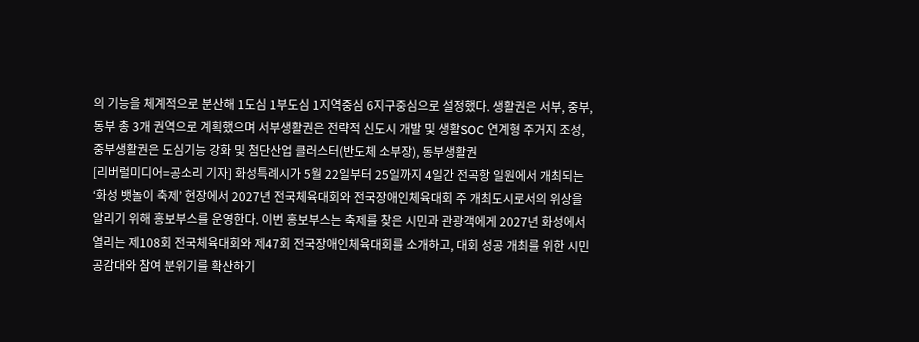의 기능을 체계적으로 분산해 1도심 1부도심 1지역중심 6지구중심으로 설정했다. 생활권은 서부, 중부, 동부 총 3개 권역으로 계획했으며 서부생활권은 전략적 신도시 개발 및 생활SOC 연계형 주거지 조성, 중부생활권은 도심기능 강화 및 첨단산업 클러스터(반도체 소부장), 동부생활권
[리버럴미디어=공소리 기자] 화성특례시가 5월 22일부터 25일까지 4일간 전곡항 일원에서 개최되는 ‘화성 뱃놀이 축제’ 현장에서 2027년 전국체육대회와 전국장애인체육대회 주 개최도시로서의 위상을 알리기 위해 홍보부스를 운영한다. 이번 홍보부스는 축제를 찾은 시민과 관광객에게 2027년 화성에서 열리는 제108회 전국체육대회와 제47회 전국장애인체육대회를 소개하고, 대회 성공 개최를 위한 시민 공감대와 참여 분위기를 확산하기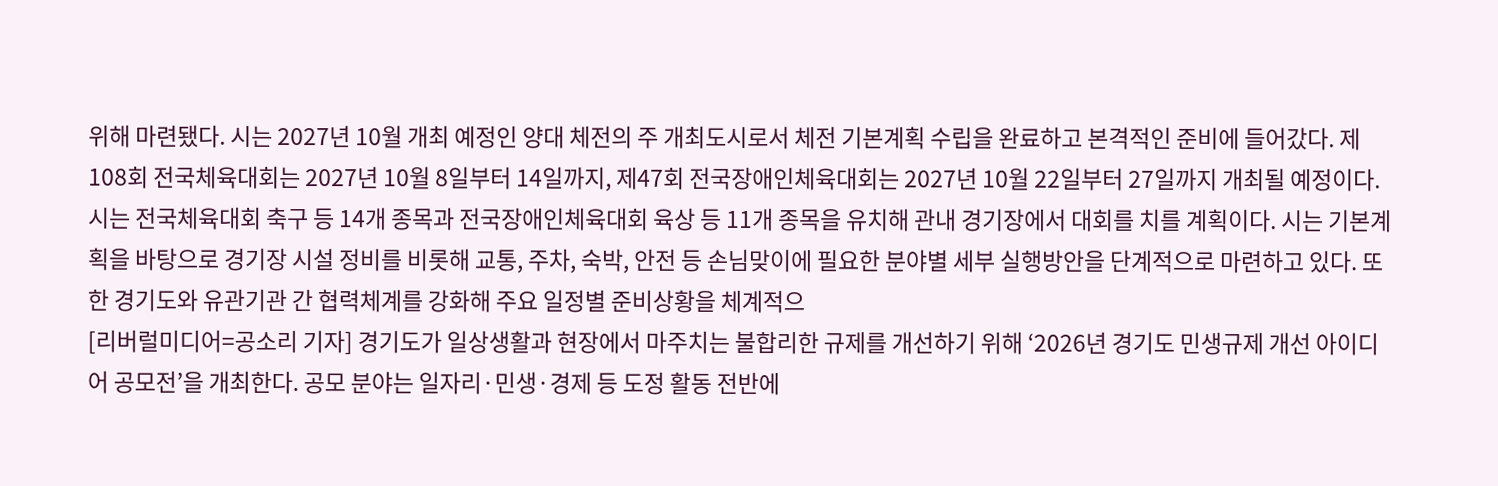위해 마련됐다. 시는 2027년 10월 개최 예정인 양대 체전의 주 개최도시로서 체전 기본계획 수립을 완료하고 본격적인 준비에 들어갔다. 제108회 전국체육대회는 2027년 10월 8일부터 14일까지, 제47회 전국장애인체육대회는 2027년 10월 22일부터 27일까지 개최될 예정이다. 시는 전국체육대회 축구 등 14개 종목과 전국장애인체육대회 육상 등 11개 종목을 유치해 관내 경기장에서 대회를 치를 계획이다. 시는 기본계획을 바탕으로 경기장 시설 정비를 비롯해 교통, 주차, 숙박, 안전 등 손님맞이에 필요한 분야별 세부 실행방안을 단계적으로 마련하고 있다. 또한 경기도와 유관기관 간 협력체계를 강화해 주요 일정별 준비상황을 체계적으
[리버럴미디어=공소리 기자] 경기도가 일상생활과 현장에서 마주치는 불합리한 규제를 개선하기 위해 ‘2026년 경기도 민생규제 개선 아이디어 공모전’을 개최한다. 공모 분야는 일자리·민생·경제 등 도정 활동 전반에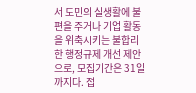서 도민의 실생활에 불편을 주거나 기업 활동을 위축시키는 불합리한 행정규제 개선 제안으로, 모집기간은 31일까지다. 접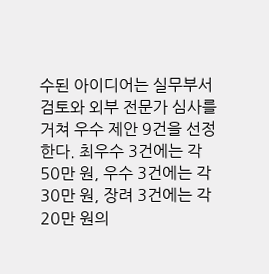수된 아이디어는 실무부서 검토와 외부 전문가 심사를 거쳐 우수 제안 9건을 선정한다. 최우수 3건에는 각 50만 원, 우수 3건에는 각 30만 원, 장려 3건에는 각 20만 원의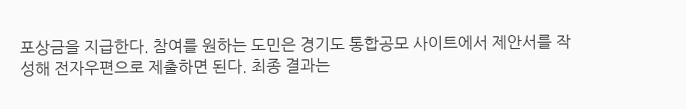포상금을 지급한다. 참여를 원하는 도민은 경기도 통합공모 사이트에서 제안서를 작성해 전자우편으로 제출하면 된다. 최종 결과는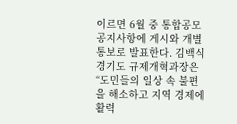이르면 6월 중 통합공모 공지사항에 게시와 개별 통보로 발표한다. 김백식 경기도 규제개혁과장은 “도민들의 일상 속 불편을 해소하고 지역 경제에 활력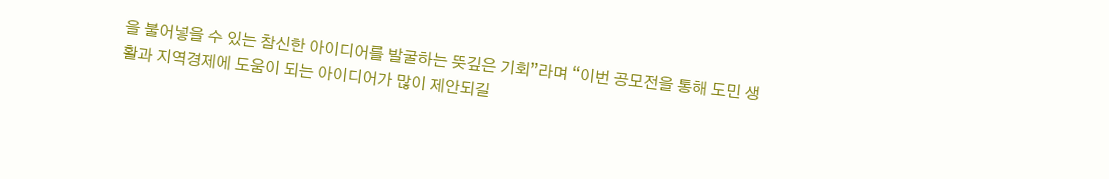을 불어넣을 수 있는 참신한 아이디어를 발굴하는 뜻깊은 기회”라며 “이번 공모전을 통해 도민 생활과 지역경제에 도움이 되는 아이디어가 많이 제안되길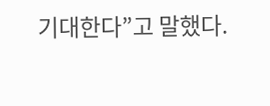기대한다”고 말했다.